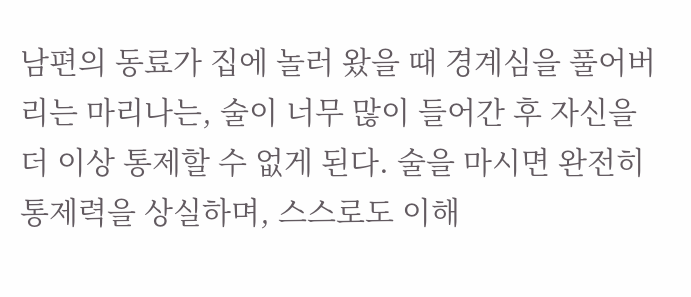남편의 동료가 집에 놀러 왔을 때 경계심을 풀어버리는 마리나는, 술이 너무 많이 들어간 후 자신을 더 이상 통제할 수 없게 된다. 술을 마시면 완전히 통제력을 상실하며, 스스로도 이해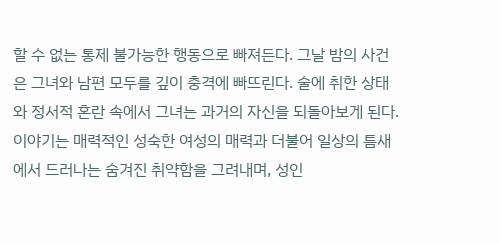할 수 없는 통제 불가능한 행동으로 빠져든다. 그날 밤의 사건은 그녀와 남편 모두를 깊이 충격에 빠뜨린다. 술에 취한 상태와 정서적 혼란 속에서 그녀는 과거의 자신을 되돌아보게 된다. 이야기는 매력적인 성숙한 여성의 매력과 더불어 일상의 틈새에서 드러나는 숨겨진 취약함을 그려내며, 성인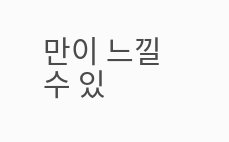만이 느낄 수 있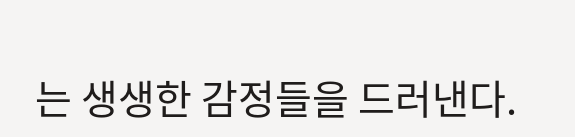는 생생한 감정들을 드러낸다.